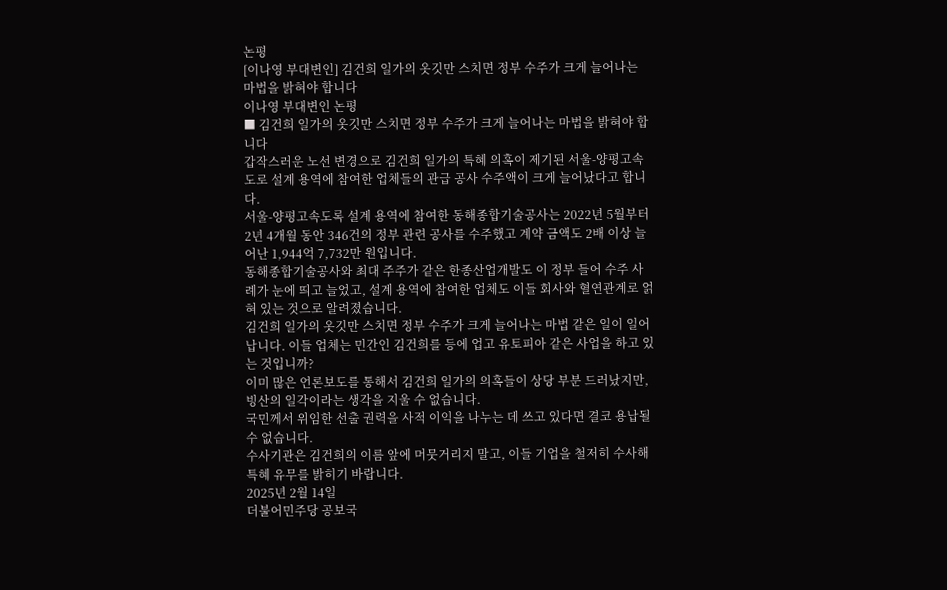논평
[이나영 부대변인] 김건희 일가의 옷깃만 스치면 정부 수주가 크게 늘어나는 마법을 밝혀야 합니다
이나영 부대변인 논평
■ 김건희 일가의 옷깃만 스치면 정부 수주가 크게 늘어나는 마법을 밝혀야 합니다
갑작스러운 노선 변경으로 김건희 일가의 특혜 의혹이 제기된 서울-양평고속도로 설계 용역에 참여한 업체들의 관급 공사 수주액이 크게 늘어났다고 합니다.
서울-양평고속도록 설계 용역에 참여한 동해종합기술공사는 2022년 5월부터 2년 4개월 동안 346건의 정부 관련 공사를 수주했고 계약 금액도 2배 이상 늘어난 1,944억 7,732만 원입니다.
동해종합기술공사와 최대 주주가 같은 한종산업개발도 이 정부 들어 수주 사례가 눈에 띄고 늘었고, 설계 용역에 참여한 업체도 이들 회사와 혈연관계로 얽혀 있는 것으로 알려졌습니다.
김건희 일가의 옷깃만 스치면 정부 수주가 크게 늘어나는 마법 같은 일이 일어납니다. 이들 업체는 민간인 김건희를 등에 업고 유토피아 같은 사업을 하고 있는 것입니까?
이미 많은 언론보도를 통해서 김건희 일가의 의혹들이 상당 부분 드러났지만, 빙산의 일각이라는 생각을 지울 수 없습니다.
국민께서 위임한 선출 권력을 사적 이익을 나누는 데 쓰고 있다면 결코 용납될 수 없습니다.
수사기관은 김건희의 이름 앞에 머뭇거리지 말고, 이들 기업을 철저히 수사해 특혜 유무를 밝히기 바랍니다.
2025년 2월 14일
더불어민주당 공보국